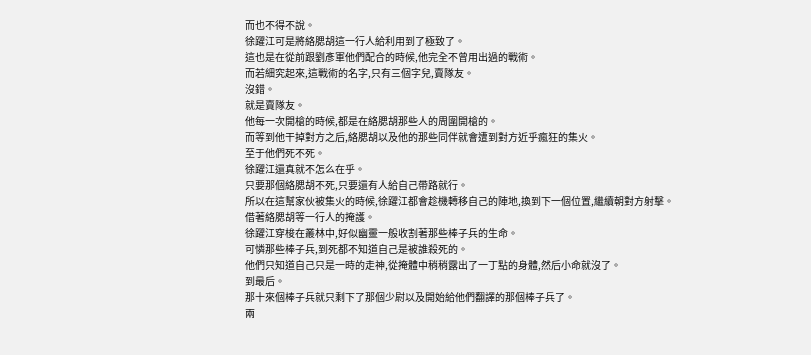而也不得不說。
徐躍江可是將絡腮胡這一行人給利用到了極致了。
這也是在從前跟劉彥軍他們配合的時候,他完全不曾用出過的戰術。
而若細究起來,這戰術的名字,只有三個字兒,賣隊友。
沒錯。
就是賣隊友。
他每一次開槍的時候,都是在絡腮胡那些人的周圍開槍的。
而等到他干掉對方之后,絡腮胡以及他的那些同伴就會遭到對方近乎瘋狂的集火。
至于他們死不死。
徐躍江還真就不怎么在乎。
只要那個絡腮胡不死,只要還有人給自己帶路就行。
所以在這幫家伙被集火的時候,徐躍江都會趁機轉移自己的陣地,換到下一個位置,繼續朝對方射擊。
借著絡腮胡等一行人的掩護。
徐躍江穿梭在叢林中,好似幽靈一般收割著那些棒子兵的生命。
可憐那些棒子兵,到死都不知道自己是被誰殺死的。
他們只知道自己只是一時的走神,從掩體中稍稍露出了一丁點的身體,然后小命就沒了。
到最后。
那十來個棒子兵就只剩下了那個少尉以及開始給他們翻譯的那個棒子兵了。
兩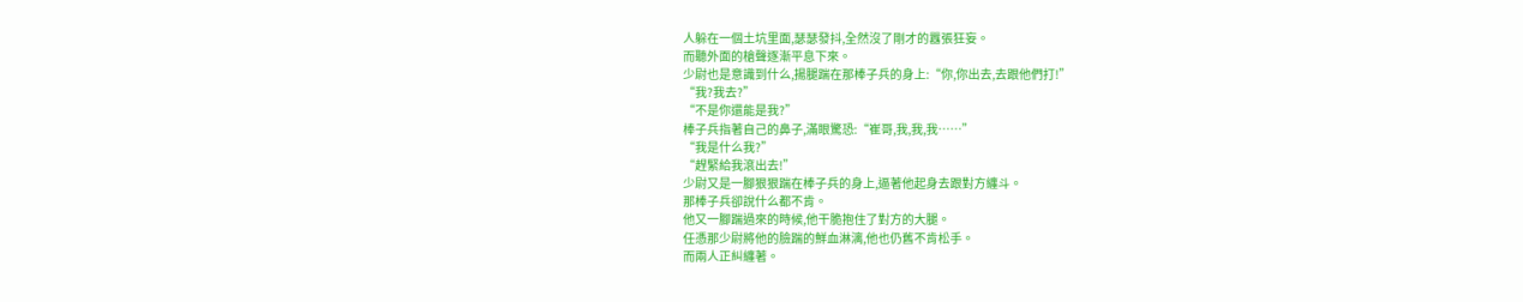人躲在一個土坑里面,瑟瑟發抖,全然沒了剛才的囂張狂妄。
而聽外面的槍聲逐漸平息下來。
少尉也是意識到什么,揚腿踹在那棒子兵的身上:“你,你出去,去跟他們打!”
“我?我去?”
“不是你還能是我?”
棒子兵指著自己的鼻子,滿眼驚恐:“崔哥,我,我,我……”
“我是什么我?”
“趕緊給我滾出去!”
少尉又是一腳狠狠踹在棒子兵的身上,逼著他起身去跟對方纏斗。
那棒子兵卻說什么都不肯。
他又一腳踹過來的時候,他干脆抱住了對方的大腿。
任憑那少尉將他的臉踹的鮮血淋漓,他也仍舊不肯松手。
而兩人正糾纏著。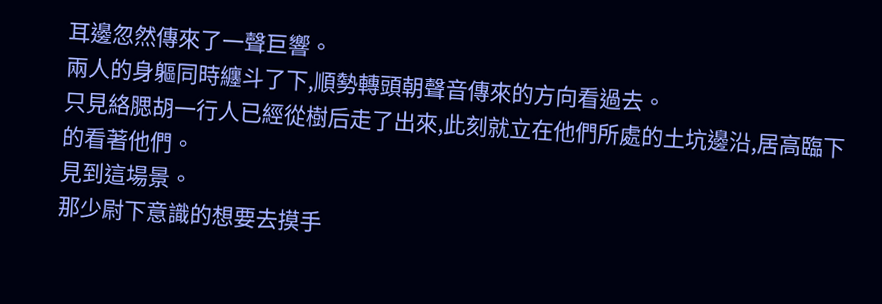耳邊忽然傳來了一聲巨響。
兩人的身軀同時纏斗了下,順勢轉頭朝聲音傳來的方向看過去。
只見絡腮胡一行人已經從樹后走了出來,此刻就立在他們所處的土坑邊沿,居高臨下的看著他們。
見到這場景。
那少尉下意識的想要去摸手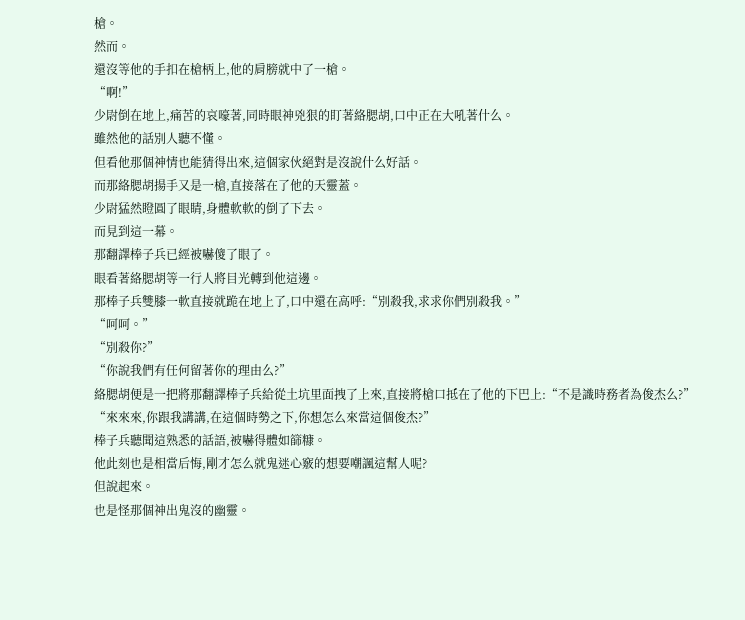槍。
然而。
還沒等他的手扣在槍柄上,他的肩膀就中了一槍。
“啊!”
少尉倒在地上,痛苦的哀嚎著,同時眼神兇狠的盯著絡腮胡,口中正在大吼著什么。
雖然他的話別人聽不懂。
但看他那個神情也能猜得出來,這個家伙絕對是沒說什么好話。
而那絡腮胡揚手又是一槍,直接落在了他的天靈蓋。
少尉猛然瞪圓了眼睛,身體軟軟的倒了下去。
而見到這一幕。
那翻譯棒子兵已經被嚇傻了眼了。
眼看著絡腮胡等一行人將目光轉到他這邊。
那棒子兵雙膝一軟直接就跪在地上了,口中還在高呼:“別殺我,求求你們別殺我。”
“呵呵。”
“別殺你?”
“你說我們有任何留著你的理由么?”
絡腮胡便是一把將那翻譯棒子兵給從土坑里面拽了上來,直接將槍口抵在了他的下巴上:“不是識時務者為俊杰么?”
“來來來,你跟我講講,在這個時勢之下,你想怎么來當這個俊杰?”
棒子兵聽聞這熟悉的話語,被嚇得體如篩糠。
他此刻也是相當后悔,剛才怎么就鬼迷心竅的想要嘲諷這幫人呢?
但說起來。
也是怪那個神出鬼沒的幽靈。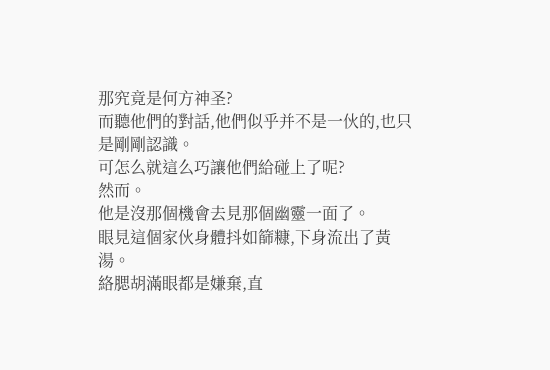那究竟是何方神圣?
而聽他們的對話,他們似乎并不是一伙的,也只是剛剛認識。
可怎么就這么巧讓他們給碰上了呢?
然而。
他是沒那個機會去見那個幽靈一面了。
眼見這個家伙身體抖如篩糠,下身流出了黃湯。
絡腮胡滿眼都是嫌棄,直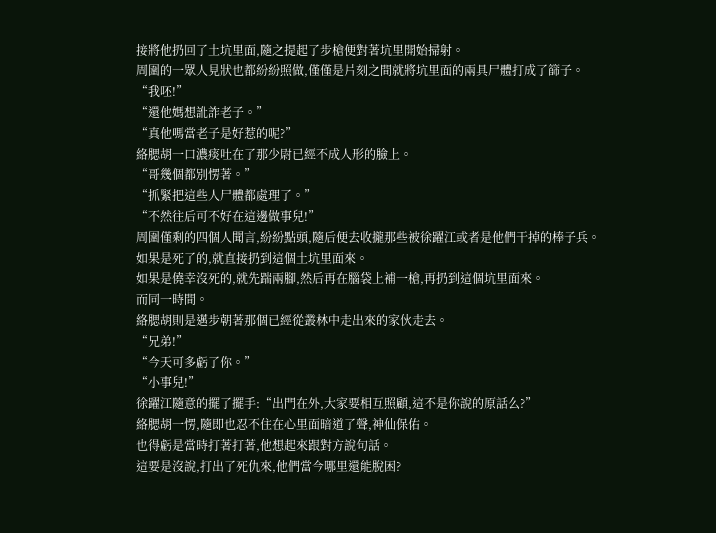接將他扔回了土坑里面,隨之提起了步槍便對著坑里開始掃射。
周圍的一眾人見狀也都紛紛照做,僅僅是片刻之間就將坑里面的兩具尸體打成了篩子。
“我呸!”
“還他媽想訛詐老子。”
“真他嗎當老子是好惹的呢?”
絡腮胡一口濃痰吐在了那少尉已經不成人形的臉上。
“哥幾個都別愣著。”
“抓緊把這些人尸體都處理了。”
“不然往后可不好在這邊做事兒!”
周圍僅剩的四個人聞言,紛紛點頭,隨后便去收攏那些被徐躍江或者是他們干掉的棒子兵。
如果是死了的,就直接扔到這個土坑里面來。
如果是僥幸沒死的,就先踹兩腳,然后再在腦袋上補一槍,再扔到這個坑里面來。
而同一時間。
絡腮胡則是邁步朝著那個已經從叢林中走出來的家伙走去。
“兄弟!”
“今天可多虧了你。”
“小事兒!”
徐躍江隨意的擺了擺手:“出門在外,大家要相互照顧,這不是你說的原話么?”
絡腮胡一愣,隨即也忍不住在心里面暗道了聲,神仙保佑。
也得虧是當時打著打著,他想起來跟對方說句話。
這要是沒說,打出了死仇來,他們當今哪里還能脫困?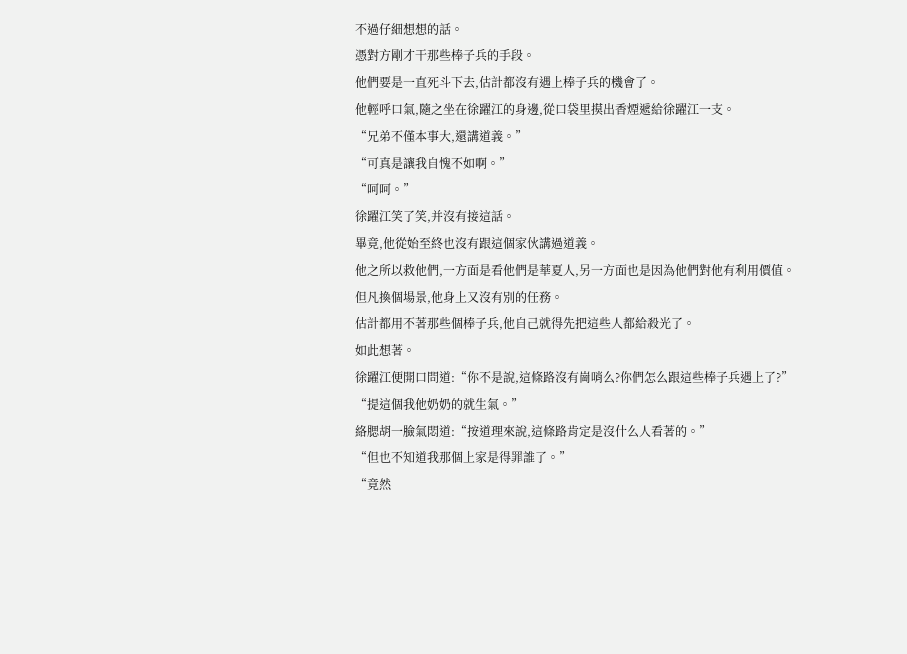不過仔細想想的話。
憑對方剛才干那些棒子兵的手段。
他們要是一直死斗下去,估計都沒有遇上棒子兵的機會了。
他輕呼口氣,隨之坐在徐躍江的身邊,從口袋里摸出香煙遞給徐躍江一支。
“兄弟不僅本事大,還講道義。”
“可真是讓我自愧不如啊。”
“呵呵。”
徐躍江笑了笑,并沒有接這話。
畢竟,他從始至終也沒有跟這個家伙講過道義。
他之所以救他們,一方面是看他們是華夏人,另一方面也是因為他們對他有利用價值。
但凡換個場景,他身上又沒有別的任務。
估計都用不著那些個棒子兵,他自己就得先把這些人都給殺光了。
如此想著。
徐躍江便開口問道:“你不是說,這條路沒有崗哨么?你們怎么跟這些棒子兵遇上了?”
“提這個我他奶奶的就生氣。”
絡腮胡一臉氣悶道:“按道理來說,這條路肯定是沒什么人看著的。”
“但也不知道我那個上家是得罪誰了。”
“竟然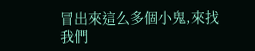冒出來這么多個小鬼,來找我們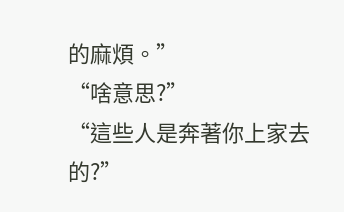的麻煩。”
“啥意思?”
“這些人是奔著你上家去的?”